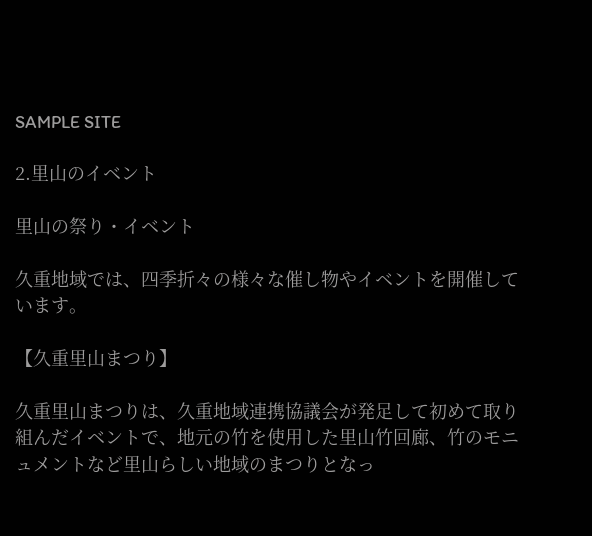SAMPLE SITE

2.里山のイベント

里山の祭り・イベント

久重地域では、四季折々の様々な催し物やイベントを開催しています。

【久重里山まつり】

久重里山まつりは、久重地域連携協議会が発足して初めて取り組んだイベントで、地元の竹を使用した里山竹回廊、竹のモニュメントなど里山らしい地域のまつりとなっ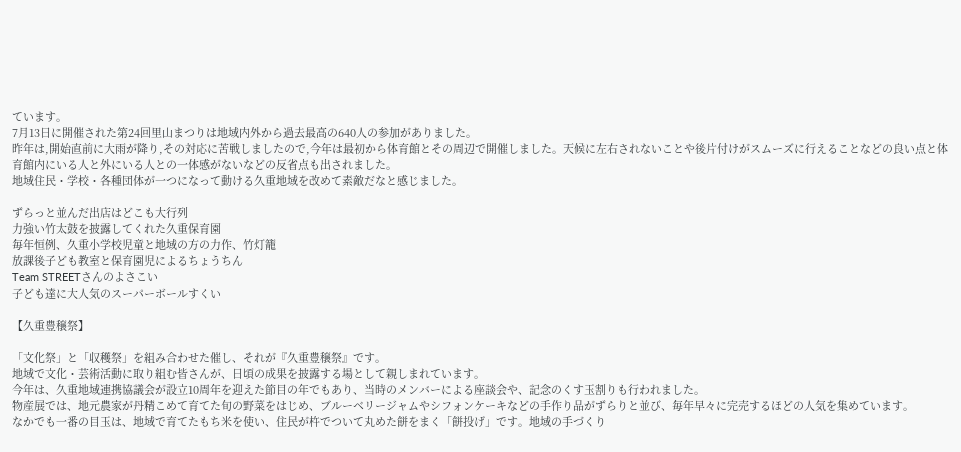ています。
7月13日に開催された第24回里山まつりは地域内外から過去最高の640人の参加がありました。
昨年は,開始直前に大雨が降り,その対応に苦戦しましたので,今年は最初から体育館とその周辺で開催しました。天候に左右されないことや後片付けがスムーズに行えることなどの良い点と体育館内にいる人と外にいる人との一体感がないなどの反省点も出されました。
地域住民・学校・各種団体が一つになって動ける久重地域を改めて素敵だなと感じました。

ずらっと並んだ出店はどこも大行列
力強い竹太鼓を披露してくれた久重保育園
毎年恒例、久重小学校児童と地域の方の力作、竹灯籠
放課後子ども教室と保育園児によるちょうちん
Team STREETさんのよさこい
子ども達に大人気のスーパーボールすくい

【久重豊穣祭】

「文化祭」と「収穫祭」を組み合わせた催し、それが『久重豊穣祭』です。
地域で文化・芸術活動に取り組む皆さんが、日頃の成果を披露する場として親しまれています。
今年は、久重地域連携協議会が設立10周年を迎えた節目の年でもあり、当時のメンバーによる座談会や、記念のくす玉割りも行われました。
物産展では、地元農家が丹精こめて育てた旬の野菜をはじめ、ブルーベリージャムやシフォンケーキなどの手作り品がずらりと並び、毎年早々に完売するほどの人気を集めています。
なかでも一番の目玉は、地域で育てたもち米を使い、住民が杵でついて丸めた餅をまく「餅投げ」です。地域の手づくり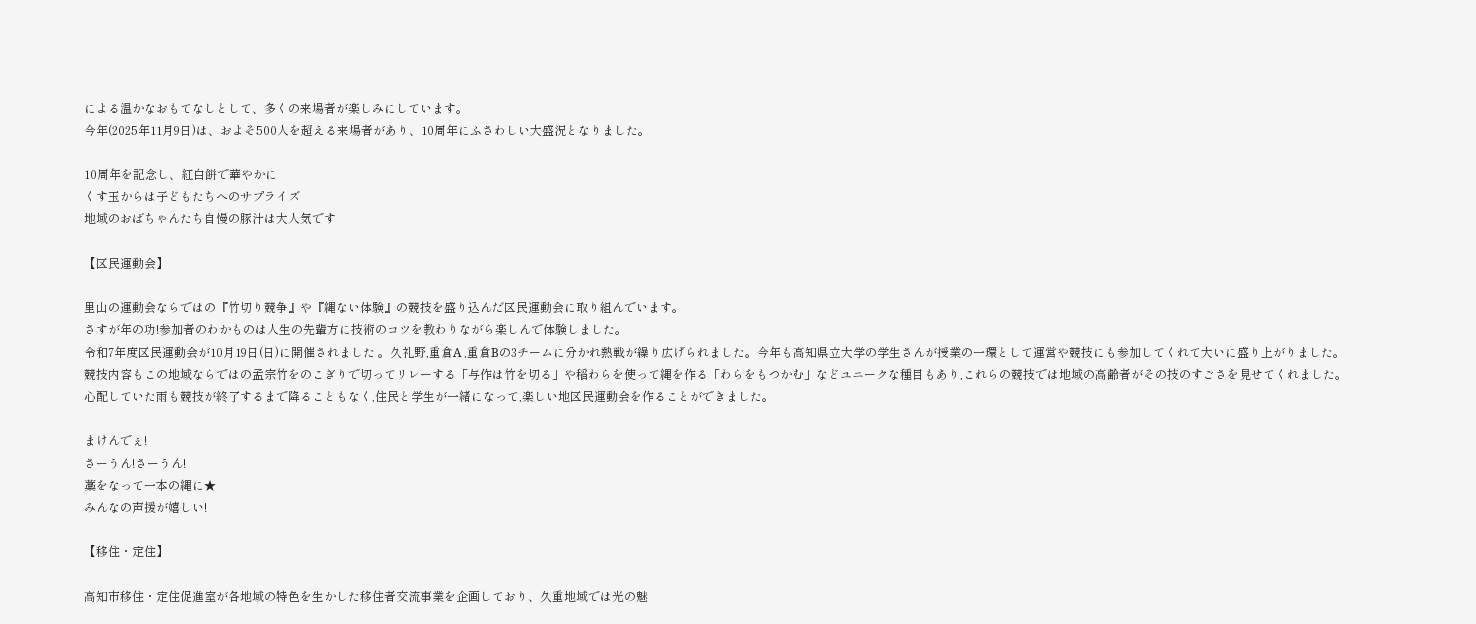による温かなおもてなしとして、多くの来場者が楽しみにしています。
今年(2025年11月9日)は、およそ500人を超える来場者があり、10周年にふさわしい大盛況となりました。

10周年を記念し、紅白餅で華やかに
くす玉からは子どもたちへのサプライズ
地域のおばちゃんたち自慢の豚汁は大人気です

【区民運動会】

里山の運動会ならではの『竹切り競争』や『縄ない体験』の競技を盛り込んだ区民運動会に取り組んでいます。
さすが年の功!参加者のわかものは人生の先輩方に技術のコツを教わりながら楽しんで体験しました。
令和7年度区民運動会が10月19日(日)に開催されました 。久礼野,重倉A ,重倉Bの3チームに分かれ熱戦が繰り広げられました。今年も高知県立大学の学生さんが授業の一環として運営や競技にも参加してくれて大いに盛り上がりました。
競技内容もこの地域ならではの孟宗竹をのこぎりで切ってリレーする「与作は竹を切る」や稲わらを使って縄を作る「わらをもつかむ」などユニークな種目もあり,これらの競技では地域の高齢者がその技のすごさを見せてくれました。
心配していた雨も競技が終了するまで降ることもなく,住民と学生が一緒になって,楽しい地区民運動会を作ることができました。

まけんでぇ!
さーうん!さーうん!
藁をなって一本の縄に★
みんなの声援が嬉しい!

【移住・定住】

高知市移住・定住促進室が各地域の特色を生かした移住者交流事業を企画しており、久重地域では光の魅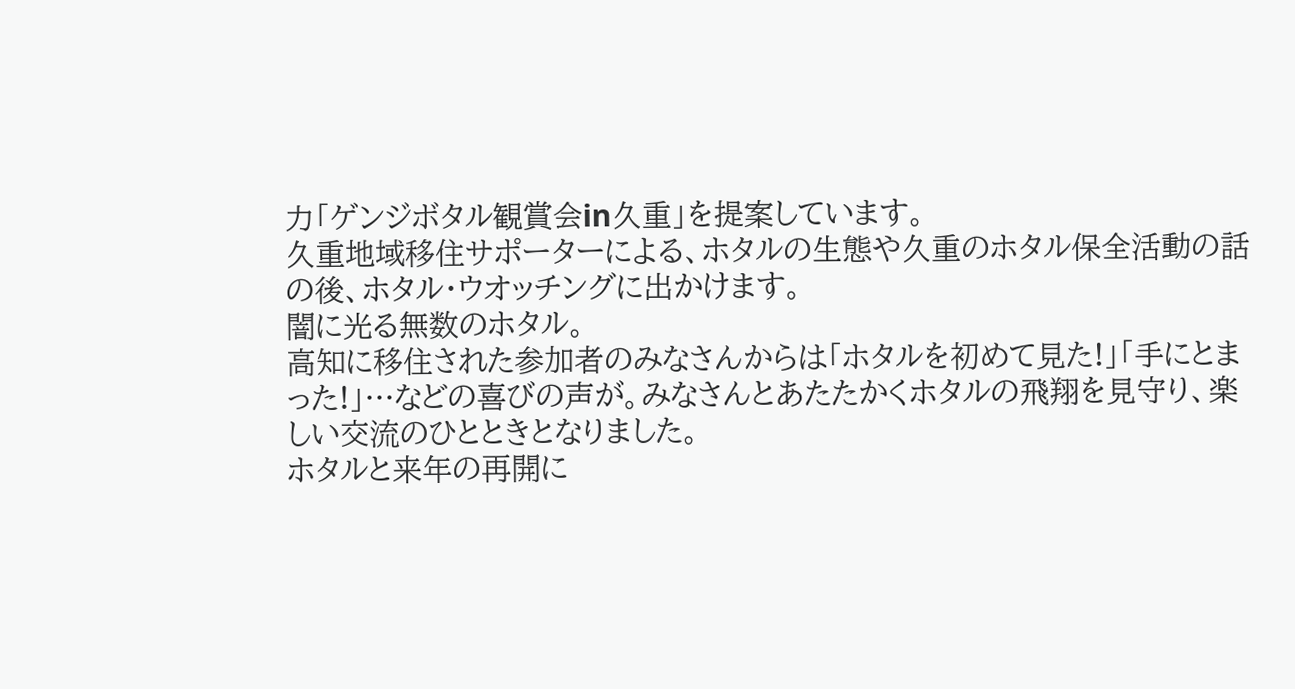力「ゲンジボタル観賞会in久重」を提案しています。
久重地域移住サポーターによる、ホタルの生態や久重のホタル保全活動の話の後、ホタル・ウオッチングに出かけます。
闇に光る無数のホタル。
高知に移住された参加者のみなさんからは「ホタルを初めて見た!」「手にとまった!」…などの喜びの声が。みなさんとあたたかくホタルの飛翔を見守り、楽しい交流のひとときとなりました。
ホタルと来年の再開に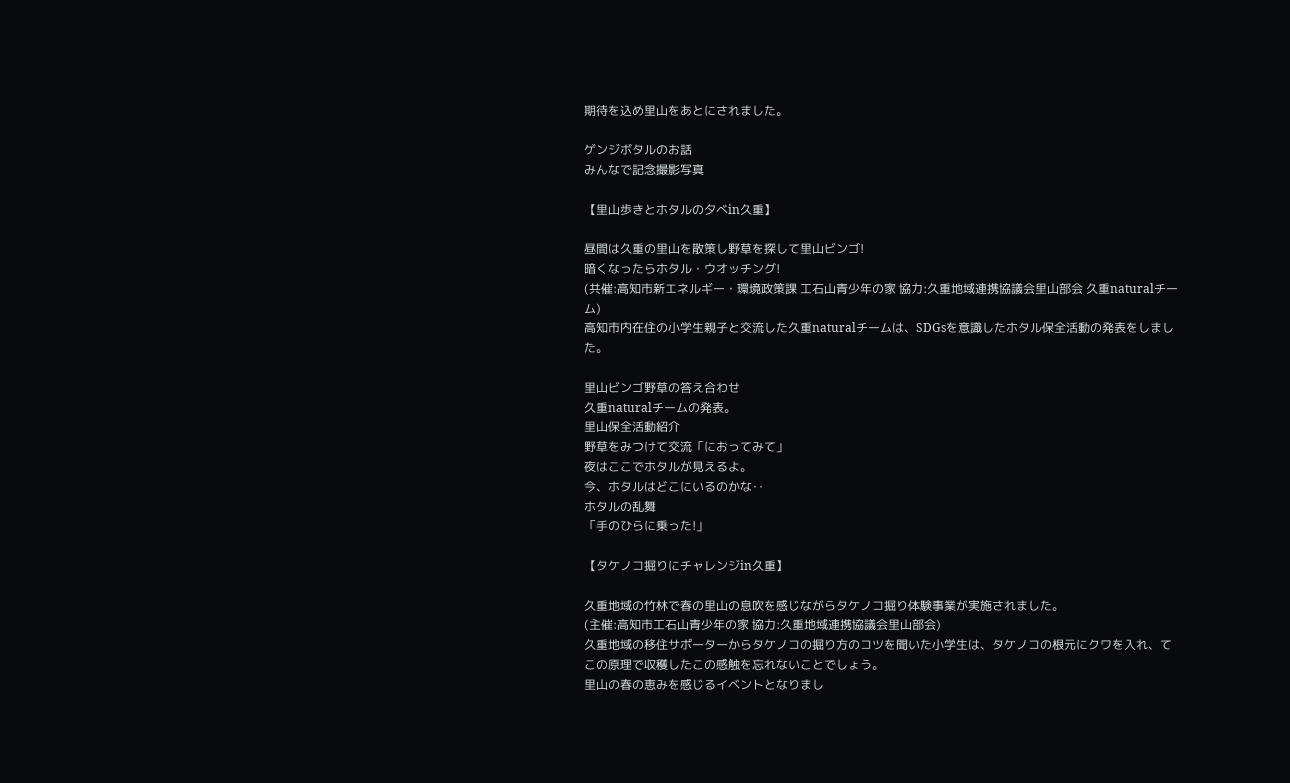期待を込め里山をあとにされました。

ゲンジボタルのお話
みんなで記念撮影写真

【里山歩きとホタルの夕べin久重】

昼間は久重の里山を散策し野草を探して里山ビンゴ!
暗くなったらホタル・ウオッチング!
(共催:高知市新エネルギー・環境政策課 工石山青少年の家 協力:久重地域連携協議会里山部会 久重naturalチーム)
高知市内在住の小学生親子と交流した久重naturalチームは、SDGsを意識したホタル保全活動の発表をしました。

里山ビンゴ野草の答え合わせ
久重naturalチームの発表。
里山保全活動紹介
野草をみつけて交流「におってみて」
夜はここでホタルが見えるよ。
今、ホタルはどこにいるのかな‥
ホタルの乱舞
「手のひらに乗った!」

【タケノコ掘りにチャレンジin久重】

久重地域の竹林で春の里山の息吹を感じながらタケノコ掘り体験事業が実施されました。
(主催:高知市工石山青少年の家 協力:久重地域連携協議会里山部会)
久重地域の移住サポーターからタケノコの掘り方のコツを聞いた小学生は、タケノコの根元にクワを入れ、てこの原理で収穫したこの感触を忘れないことでしょう。
里山の春の恵みを感じるイベントとなりまし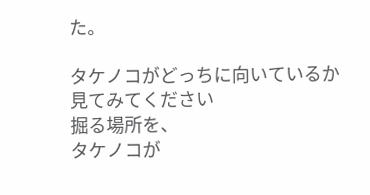た。

タケノコがどっちに向いているか
見てみてください
掘る場所を、
タケノコが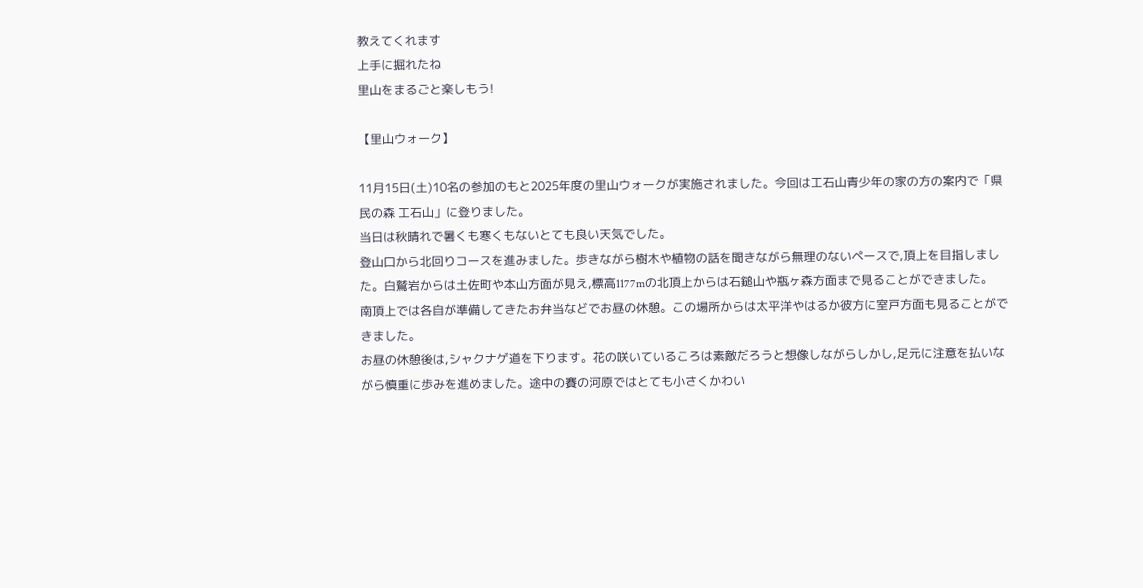教えてくれます
上手に掘れたね
里山をまるごと楽しもう!

【里山ウォーク】

11月15日(土)10名の参加のもと2025年度の里山ウォークが実施されました。今回は工石山青少年の家の方の案内で「県民の森 工石山」に登りました。
当日は秋晴れで暑くも寒くもないとても良い天気でした。
登山口から北回りコースを進みました。歩きながら樹木や植物の話を聞きながら無理のないペースで,頂上を目指しました。白鷲岩からは土佐町や本山方面が見え,標高1177mの北頂上からは石鎚山や瓶ヶ森方面まで見ることができました。
南頂上では各自が準備してきたお弁当などでお昼の休憩。この場所からは太平洋やはるか彼方に室戸方面も見ることができました。
お昼の休憩後は,シャクナゲ道を下ります。花の咲いているころは素敵だろうと想像しながらしかし,足元に注意を払いながら慎重に歩みを進めました。途中の賽の河原ではとても小さくかわい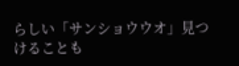らしい「サンショウウオ」見つけることも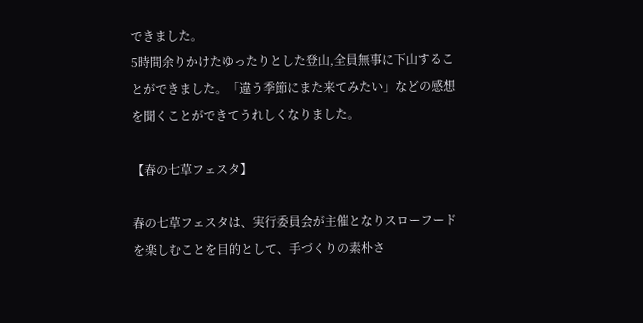できました。
5時間余りかけたゆったりとした登山,全員無事に下山することができました。「違う季節にまた来てみたい」などの感想を聞くことができてうれしくなりました。

【春の七草フェスタ】

春の七草フェスタは、実行委員会が主催となりスローフードを楽しむことを目的として、手づくりの素朴さ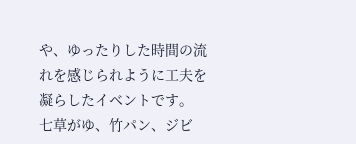や、ゆったりした時間の流れを感じられように工夫を凝らしたイベントです。
七草がゆ、竹パン、ジビ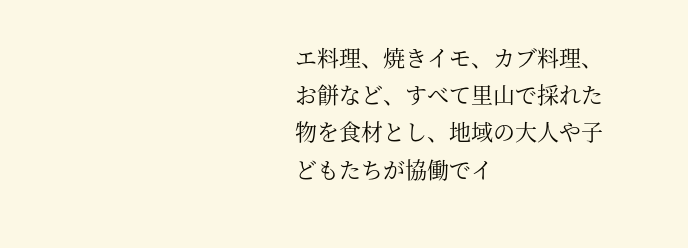エ料理、焼きイモ、カブ料理、お餅など、すべて里山で採れた物を食材とし、地域の大人や子どもたちが協働でイ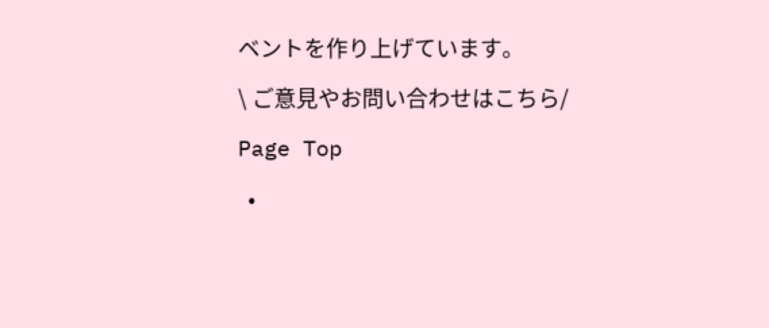ベントを作り上げています。

\ ご意見やお問い合わせはこちら/

Page Top

  •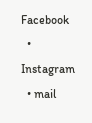Facebook
  • Instagram
  • mail